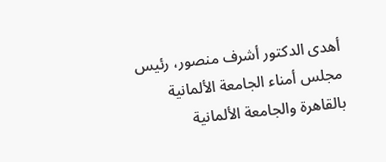أهدى الدكتور أشرف منصور، رئيس مجلس أمناء الجامعة الألمانية بالقاهرة والجامعة الألمانية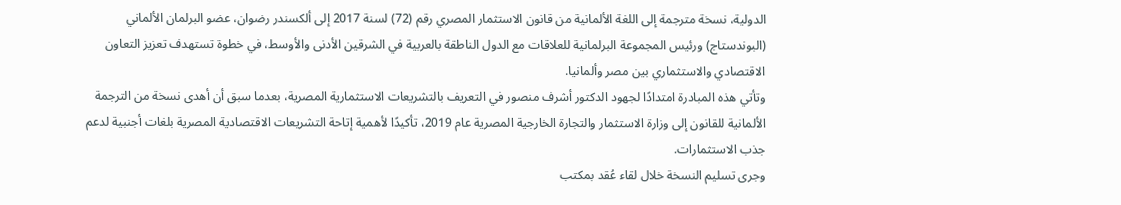الدولية، نسخة مترجمة إلى اللغة الألمانية من قانون الاستثمار المصري رقم (72) لسنة 2017 إلى ألكسندر رضوان، عضو البرلمان الألماني (البوندستاج) ورئيس المجموعة البرلمانية للعلاقات مع الدول الناطقة بالعربية في الشرقين الأدنى والأوسط، في خطوة تستهدف تعزيز التعاون الاقتصادي والاستثماري بين مصر وألمانيا.
وتأتي هذه المبادرة امتدادًا لجهود الدكتور أشرف منصور في التعريف بالتشريعات الاستثمارية المصرية، بعدما سبق أن أهدى نسخة من الترجمة الألمانية للقانون إلى وزارة الاستثمار والتجارة الخارجية المصرية عام 2019، تأكيدًا لأهمية إتاحة التشريعات الاقتصادية المصرية بلغات أجنبية لدعم جذب الاستثمارات.
وجرى تسليم النسخة خلال لقاء عُقد بمكتب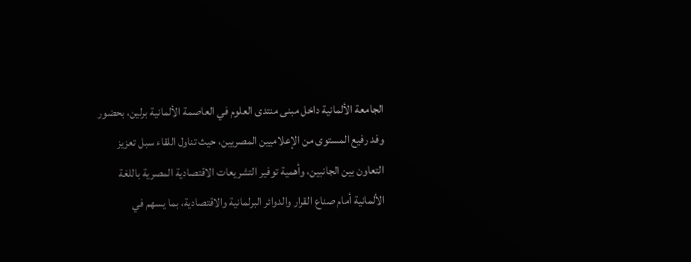الجامعة الألمانية داخل مبنى منتدى العلوم في العاصمة الألمانية برلين، بحضور وفد رفيع المستوى من الإعلاميين المصريين، حيث تناول اللقاء سبل تعزيز التعاون بين الجانبين، وأهمية توفير التشريعات الاقتصادية المصرية باللغة الألمانية أمام صناع القرار والدوائر البرلمانية والاقتصادية، بما يسهم في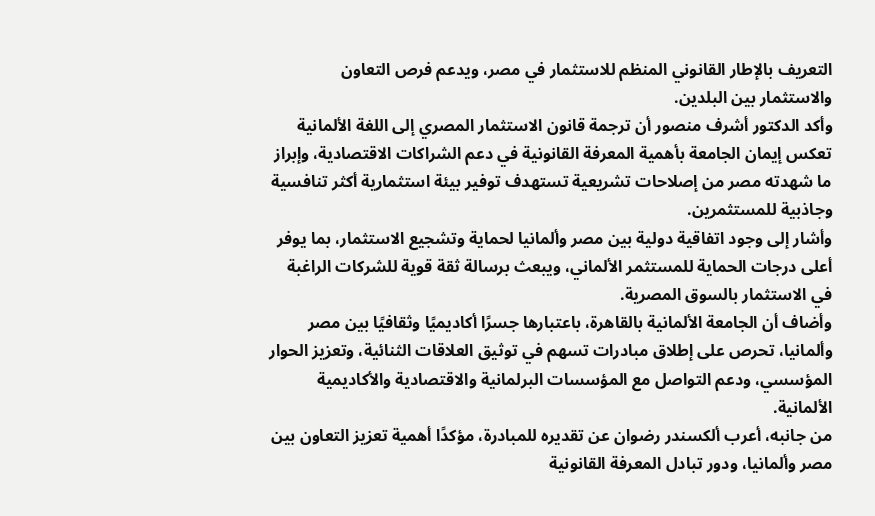التعريف بالإطار القانوني المنظم للاستثمار في مصر، ويدعم فرص التعاون والاستثمار بين البلدين.
وأكد الدكتور أشرف منصور أن ترجمة قانون الاستثمار المصري إلى اللغة الألمانية تعكس إيمان الجامعة بأهمية المعرفة القانونية في دعم الشراكات الاقتصادية، وإبراز ما شهدته مصر من إصلاحات تشريعية تستهدف توفير بيئة استثمارية أكثر تنافسية وجاذبية للمستثمرين.
وأشار إلى وجود اتفاقية دولية بين مصر وألمانيا لحماية وتشجيع الاستثمار، بما يوفر أعلى درجات الحماية للمستثمر الألماني، ويبعث برسالة ثقة قوية للشركات الراغبة في الاستثمار بالسوق المصرية.
وأضاف أن الجامعة الألمانية بالقاهرة، باعتبارها جسرًا أكاديميًا وثقافيًا بين مصر وألمانيا، تحرص على إطلاق مبادرات تسهم في توثيق العلاقات الثنائية، وتعزيز الحوار المؤسسي، ودعم التواصل مع المؤسسات البرلمانية والاقتصادية والأكاديمية الألمانية.
من جانبه، أعرب ألكسندر رضوان عن تقديره للمبادرة، مؤكدًا أهمية تعزيز التعاون بين مصر وألمانيا، ودور تبادل المعرفة القانونية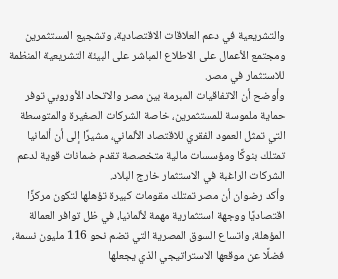والتشريعية في دعم العلاقات الاقتصادية، وتشجيع المستثمرين ومجتمع الأعمال على الاطلاع المباشر على البيئة التشريعية المنظمة للاستثمار في مصر.
وأوضح أن الاتفاقيات المبرمة بين مصر والاتحاد الأوروبي توفر حماية ملموسة للمستثمرين، خاصة الشركات الصغيرة والمتوسطة التي تمثل العمود الفقري للاقتصاد الألماني، مشيرًا إلى أن ألمانيا تمتلك بنوكًا ومؤسسات مالية متخصصة تقدم ضمانات قوية لدعم الشركات الراغبة في الاستثمار خارج البلاد.
وأكد رضوان أن مصر تمتلك مقومات كبيرة تؤهلها لتكون مركزًا اقتصاديًا ووجهة استثمارية مهمة لألمانيا، في ظل توافر العمالة المؤهلة، واتساع السوق المصرية التي تضم نحو 116 مليون نسمة، فضلًا عن موقعها الاستراتيجي الذي يجعلها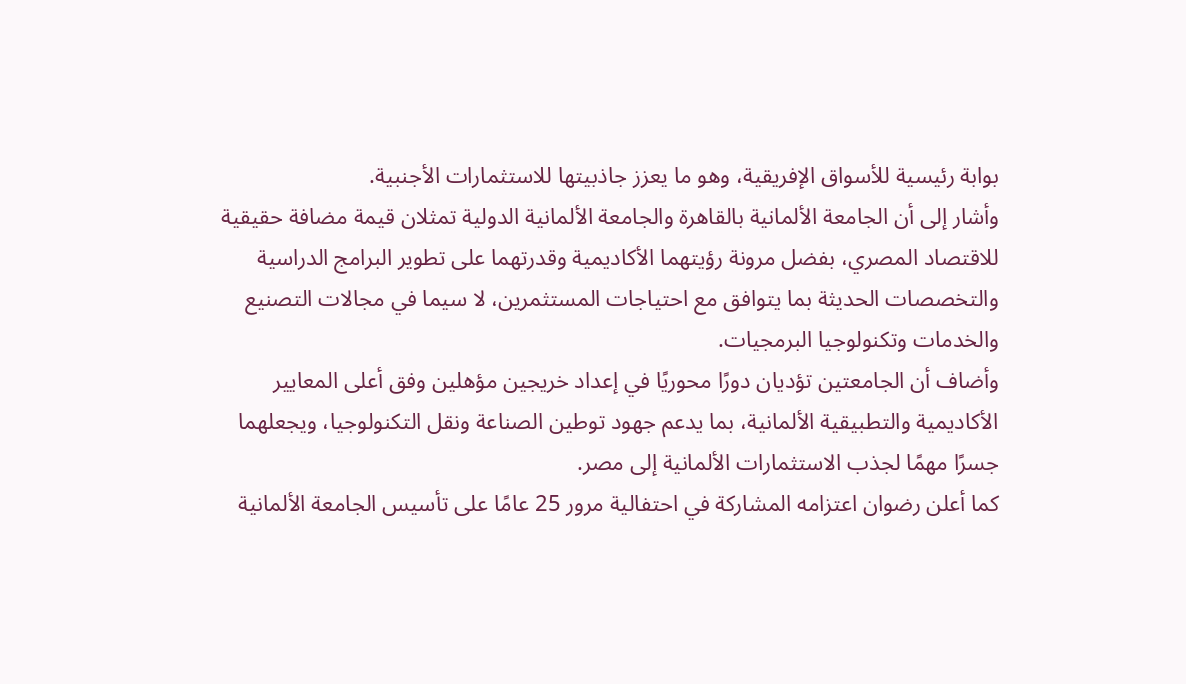بوابة رئيسية للأسواق الإفريقية، وهو ما يعزز جاذبيتها للاستثمارات الأجنبية.
وأشار إلى أن الجامعة الألمانية بالقاهرة والجامعة الألمانية الدولية تمثلان قيمة مضافة حقيقية للاقتصاد المصري، بفضل مرونة رؤيتهما الأكاديمية وقدرتهما على تطوير البرامج الدراسية والتخصصات الحديثة بما يتوافق مع احتياجات المستثمرين، لا سيما في مجالات التصنيع والخدمات وتكنولوجيا البرمجيات.
وأضاف أن الجامعتين تؤديان دورًا محوريًا في إعداد خريجين مؤهلين وفق أعلى المعايير الأكاديمية والتطبيقية الألمانية، بما يدعم جهود توطين الصناعة ونقل التكنولوجيا، ويجعلهما جسرًا مهمًا لجذب الاستثمارات الألمانية إلى مصر.
كما أعلن رضوان اعتزامه المشاركة في احتفالية مرور 25 عامًا على تأسيس الجامعة الألمانية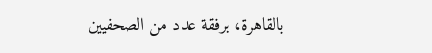بالقاهرة، برفقة عدد من الصحفيين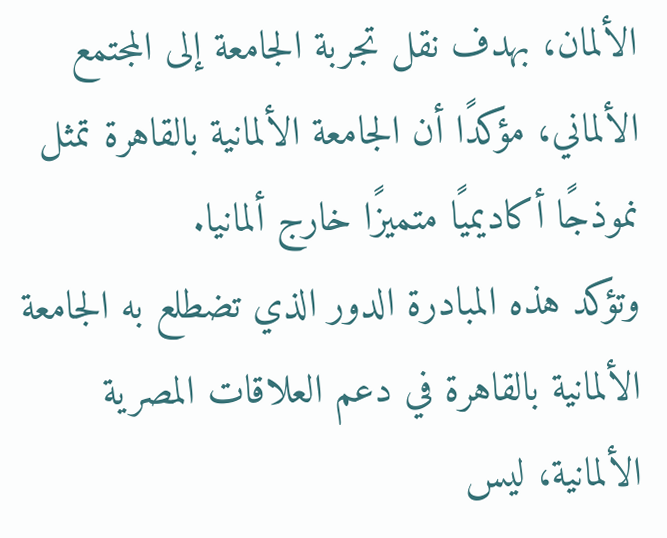الألمان، بهدف نقل تجربة الجامعة إلى المجتمع الألماني، مؤكدًا أن الجامعة الألمانية بالقاهرة تمثل نموذجًا أكاديميًا متميزًا خارج ألمانيا.
وتؤكد هذه المبادرة الدور الذي تضطلع به الجامعة الألمانية بالقاهرة في دعم العلاقات المصرية الألمانية، ليس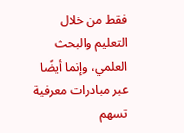فقط من خلال التعليم والبحث العلمي، وإنما أيضًا عبر مبادرات معرفية تسهم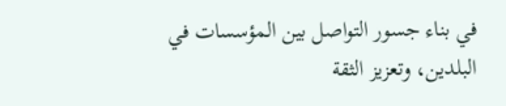في بناء جسور التواصل بين المؤسسات في البلدين، وتعزيز الثقة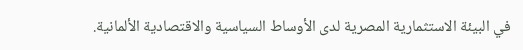في البيئة الاستثمارية المصرية لدى الأوساط السياسية والاقتصادية الألمانية.